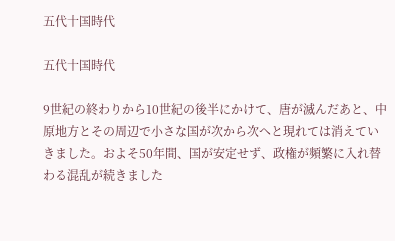五代十国時代

五代十国時代

9世紀の終わりから10世紀の後半にかけて、唐が滅んだあと、中原地方とその周辺で小さな国が次から次へと現れては消えていきました。およそ50年間、国が安定せず、政権が頻繁に入れ替わる混乱が続きました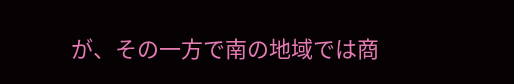が、その一方で南の地域では商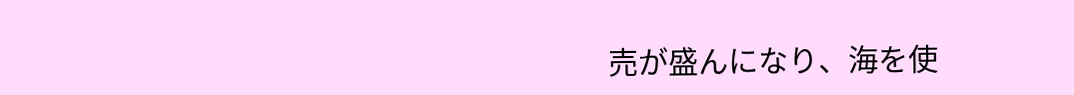売が盛んになり、海を使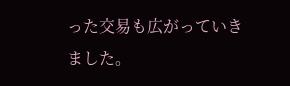った交易も広がっていきました。